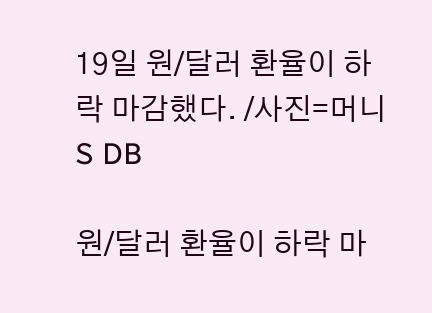19일 원/달러 환율이 하락 마감했다. /사진=머니S DB

원/달러 환율이 하락 마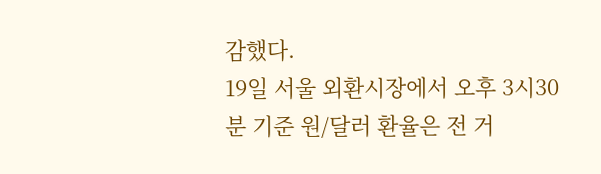감했다.
19일 서울 외환시장에서 오후 3시30분 기준 원/달러 환율은 전 거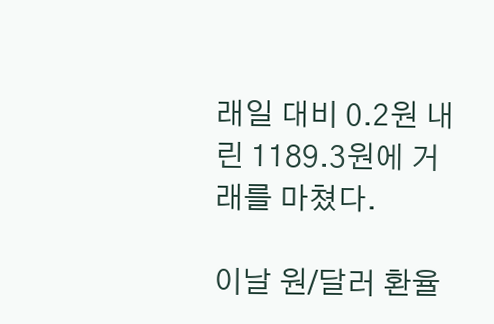래일 대비 0.2원 내린 1189.3원에 거래를 마쳤다.

이날 원/달러 환율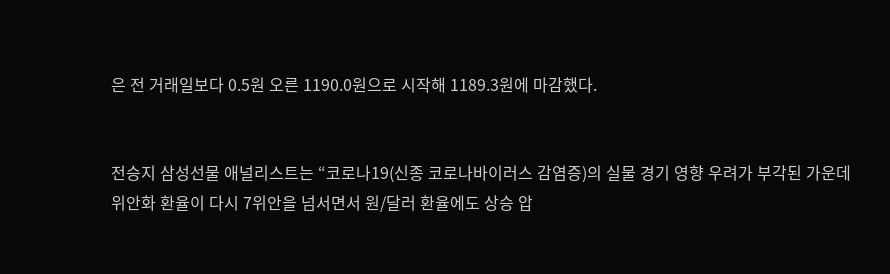은 전 거래일보다 0.5원 오른 1190.0원으로 시작해 1189.3원에 마감했다.


전승지 삼성선물 애널리스트는 “코로나19(신종 코로나바이러스 감염증)의 실물 경기 영향 우려가 부각된 가운데 위안화 환율이 다시 7위안을 넘서면서 원/달러 환율에도 상승 압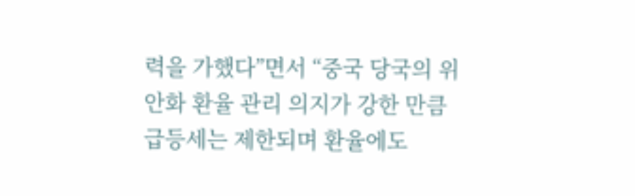력을 가했다”면서 “중국 당국의 위안화 환율 관리 의지가 강한 만큼 급등세는 제한되며 환율에도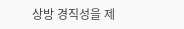상방 경직성을 제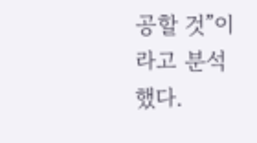공할 것”이라고 분석했다.